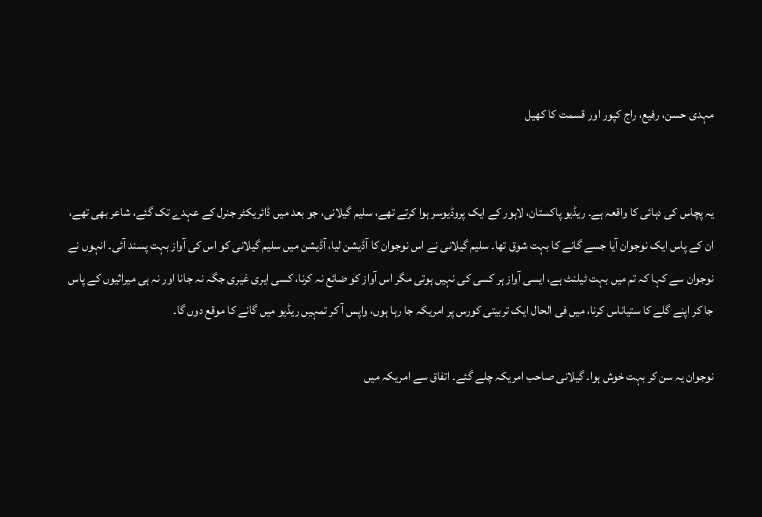مہدی حسن، رفیع، راج کپور اور قسمت کا کھیل


یہ پچاس کی دہائی کا واقعہ ہے۔ ریڈیو پاکستان، لاہور کے ایک پروڈیوسر ہوا کرتے تھے، سلیم گیلانی، جو بعد میں ڈائریکٹر جنرل کے عہدے تک گئے، شاعر بھی تھے، ان کے پاس ایک نوجوان آیا جسے گانے کا بہت شوق تھا۔ سلیم گیلانی نے اس نوجوان کا آڈیشن لیا، آڈیشن میں سلیم گیلانی کو اس کی آواز بہت پسند آئی۔ انہوں نے نوجوان سے کہا کہ تم میں بہت ٹیلنٹ ہے، ایسی آواز ہر کسی کی نہیں ہوتی مگر اس آواز کو ضائع نہ کرنا، کسی ایری غیری جگہ نہ جانا اور نہ ہی میراثیوں کے پاس جا کر اپنے گلے کا ستیاناس کرنا، میں فی الحال ایک تربیتی کورس پر امریکہ جا رہا ہوں، واپس آ کر تمہیں ریڈیو میں گانے کا موقع دوں گا۔

نوجوان یہ سن کر بہت خوش ہوا۔ گیلانی صاحب امریکہ چلے گئے۔ اتفاق سے امریکہ میں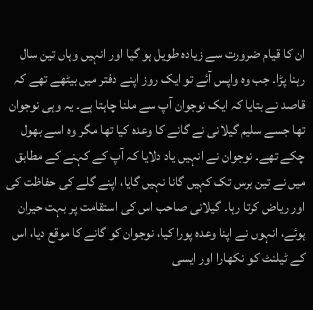ان کا قیام ضرورت سے زیادہ طویل ہو گیا اور انہیں وہاں تین سال رہنا پڑا۔ جب وہ واپس آئے تو ایک روز اپنے دفتر میں بیٹھے تھے کہ قاصد نے بتایا کہ ایک نوجوان آپ سے ملنا چاہتا ہے۔ یہ وہی نوجوان تھا جسے سلیم گیلانی نے گانے کا وعدہ کیا تھا مگر وہ اسے بھول چکے تھے۔ نوجوان نے انہیں یاد دلایا کہ آپ کے کہنے کے مطابق میں نے تین برس تک کہیں گانا نہیں گایا، اپنے گلے کی حفاظت کی اور ریاض کرتا رہا۔ گیلانی صاحب اس کی استقامت پر بہت حیران ہوئے، انہوں نے اپنا وعدہ پورا کیا، نوجوان کو گانے کا موقع دیا، اس کے ٹیلنٹ کو نکھارا اور ایسی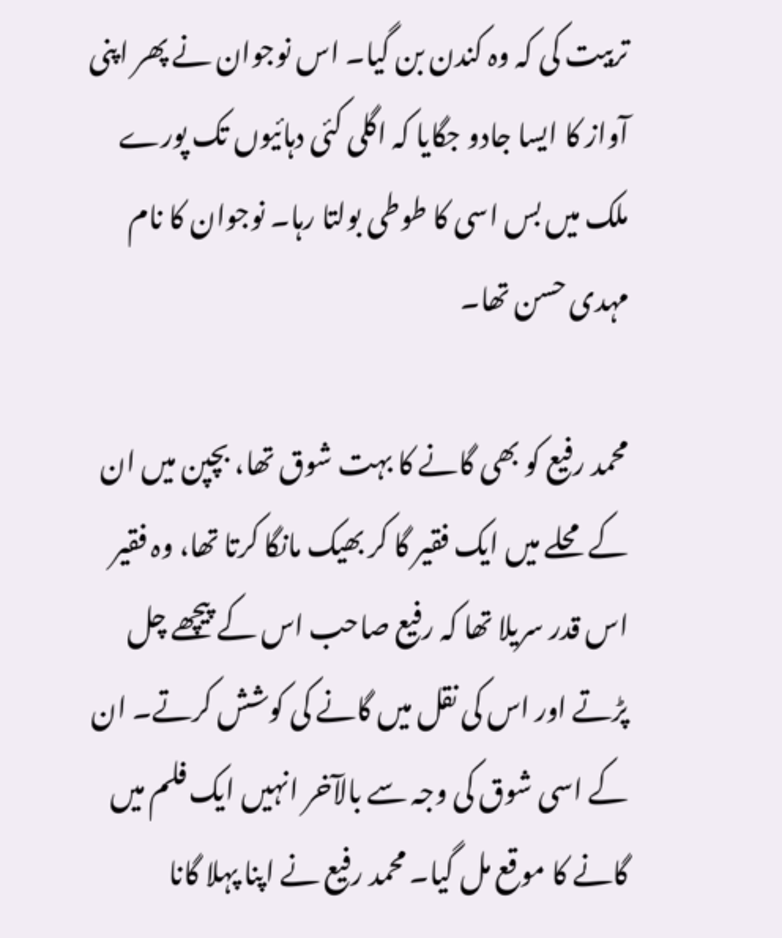تربیت کی کہ وہ کندن بن گیا۔ اس نوجوان نے پھر اپنی آواز کا ایسا جادو جگایا کہ اگلی کئی دہائیوں تک پورے ملک میں بس اسی کا طوطی بولتا رہا۔ نوجوان کا نام مہدی حسن تھا۔

محمد رفیع کو بھی گانے کا بہت شوق تھا، بچپن میں ان کے محلے میں ایک فقیر گا کر بھیک مانگا کرتا تھا، وہ فقیر اس قدر سریلا تھا کہ رفیع صاحب اس کے پیچھے چل پڑتے اور اس کی نقل میں گانے کی کوشش کرتے۔ ان کے اسی شوق کی وجہ سے بالآخر انہیں ایک فلم میں گانے کا موقع مل گیا۔ محمد رفیع نے اپنا پہلا گانا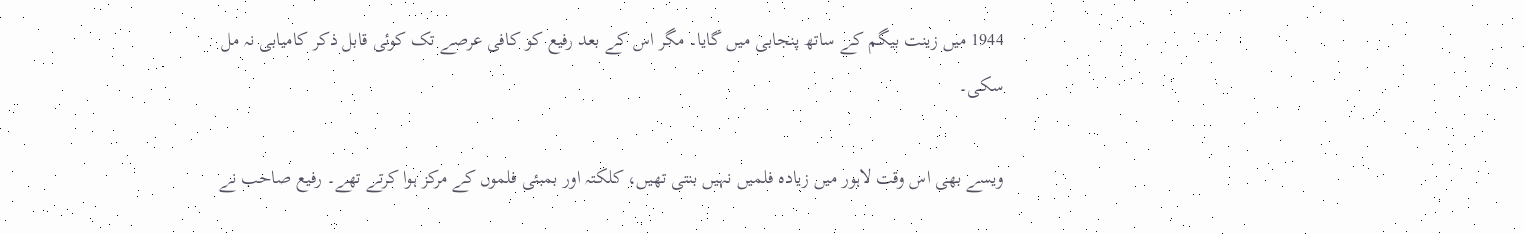1944 میں زینت بیگم کے ساتھ پنجابی میں گایا۔ مگر اس کے بعد رفیع کو کافی عرصے تک کوئی قابل ذکر کامیابی نہ مل سکی۔

ویسے بھی اس وقت لاہور میں زیادہ فلمیں نہیں بنتی تھیں، کلکتہ اور بمبئی فلموں کے مرکز ہوا کرتے تھے۔ رفیع صاحب نے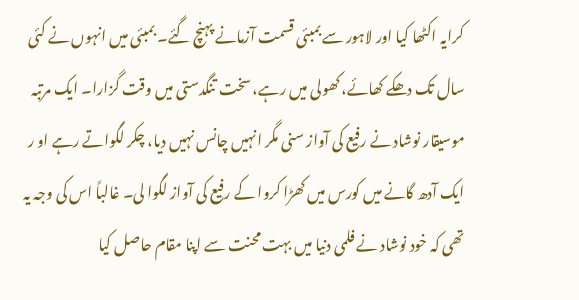کرایہ اکٹھا کیا اور لاہور سے بمبئی قسمت آزمانے پہنچ گئے۔ بمبئی میں انہوں نے کئی سال تک دھکے کھائے، کھولی میں رہے، سخت تنگدستی میں وقت گزارا۔ ایک مرتبہ موسیقار نوشاد نے رفیع کی آواز سنی مگر انہیں چانس نہیں دیا، چکر لگواتے رہے او ر ایک آدھ گانے میں کورس میں کھڑا کروا کے رفیع کی آواز لگوا لی۔ غالباً اس کی وجہ یہ تھی کہ خود نوشاد نے فلمی دنیا میں بہت محنت سے اپنا مقام حاصل کیا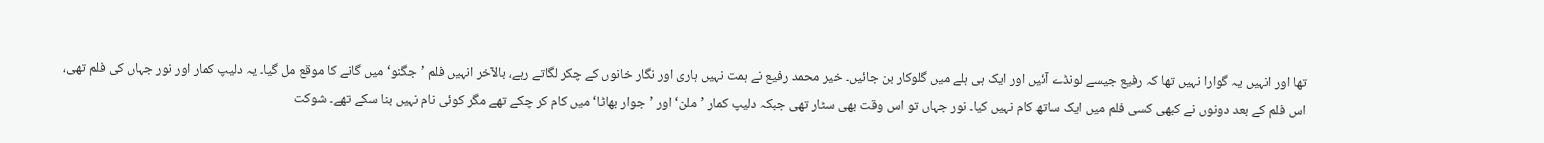تھا اور انہیں یہ گوارا نہیں تھا کہ رفیع جیسے لونڈے آئیں اور ایک ہی ہلے میں گلوکار بن جائیں۔ خیر محمد رفیع نے ہمت نہیں ہاری اور نگار خانوں کے چکر لگاتے رہے، بالآخر انہیں فلم ’جگنو‘ میں گانے کا موقع مل گیا۔ یہ دلیپ کمار اور نور جہاں کی فلم تھی، اس فلم کے بعد دونوں نے کبھی کسی فلم میں ایک ساتھ کام نہیں کیا۔ نور جہاں تو اس وقت بھی سٹار تھی جبکہ دلیپ کمار ’ملن‘ اور ’جوار بھاٹا‘ میں کام کر چکے تھے مگر کوئی نام نہیں بنا سکے تھے۔ شوکت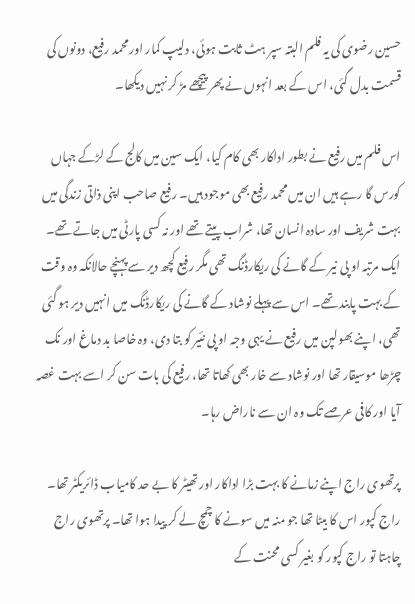حسین رضوی کی یہ فلم البتہ سپر ہٹ ثابت ہوئی، دلیپ کمار اور محمد رفیع، دونوں کی قسمت بدل گئی، اس کے بعد انہوں نے پھر پیچھے مڑ کر نہیں دیکھا۔

اس فلم میں رفیع نے بطور اداکار بھی کام کیا، ایک سین میں کالج کے لڑکے جہاں کورس گا رہے ہیں ان میں محمد رفیع بھی موجود ہیں۔ رفیع صاحب اپنی ذاتی زندگی میں بہت شریف اور سادہ انسان تھا، شراب پیتے تھے اور نہ کسی پارٹی میں جاتے تھے۔ ایک مرتبہ او پی نیر کے گانے کی ریکارڈنگ تھی مگر رفیع کچھ دیر سے پہنچے حالانکہ وہ وقت کے بہت پابند تھے۔ اس سے پہلے نوشاد کے گانے کی ریکارڈنگ میں انہیں دیر ہو گئی تھی، اپنے بھولپن میں رفیع نے یہی وجہ او پی نئیر کو بتا دی، وہ خاصا بد دماغ اور نک چڑھا موسیقار تھا اور نوشاد سے خار بھی کھاتا تھا، رفیع کی بات سن کر اسے بہت غصہ آیا اور کافی عرصے تک وہ ان سے ناراض رہا۔

پرتھوی راج اپنے زمانے کا بہت بڑا اداکار اور تھیٹر کا بے حد کامیاب ڈائریکٹر تھا۔ راج کپور اس کا بیٹا تھا جو منہ میں سونے کا چمچ لے کر پیدا ہوا تھا۔ پرتھوی راج چاہتا تو راج کپور کو بغیر کسی محنت کے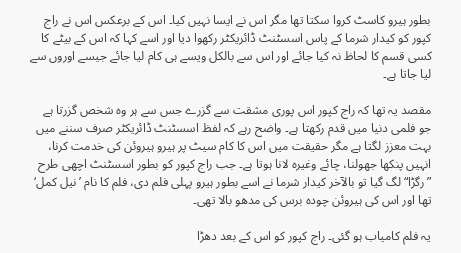بطور ہیرو کاسٹ کروا سکتا تھا مگر اس نے ایسا نہیں کیا۔ اس کے برعکس اس نے راج کپور کو کیدار شرما کے پاس اسسٹنٹ ڈائریکٹر رکھوا دیا اور اسے کہا کہ اس کے بیٹے کا کسی قسم کا لحاظ نہ کیا جائے اور اس سے بالکل ویسے ہی کام لیا جائے جیسے اوروں سے لیا جاتا ہے۔

مقصد یہ تھا کہ راج کپور اس پوری مشقت سے گزرے جس سے ہر وہ شخص گزرتا ہے جو فلمی دنیا میں قدم رکھتا ہے۔ واضح رہے کہ لفظ اسسٹنٹ ڈائریکٹر صرف سننے میں بہت معزز لگتا ہے مگر حقیقت میں اس کا کام سیٹ پر ہیرو ہیروئن کی خدمت کرنا، انہیں پنکھا جھولنا، چائے وغیرہ لانا ہوتا ہے۔ جب راج کپور کو بطور اسسٹنٹ اچھی طرح ”رگڑا“ لگ گیا تو بالآخر کیدار شرما نے اسے بطور ہیرو پہلی فلم دی، فلم کا نام ’نیل کمل‘ تھا اور اس کی ہیروئن چودہ برس کی مدھو بالا تھی۔

یہ فلم کامیاب ہو گئی۔ راج کپور کو اس کے بعد دھڑا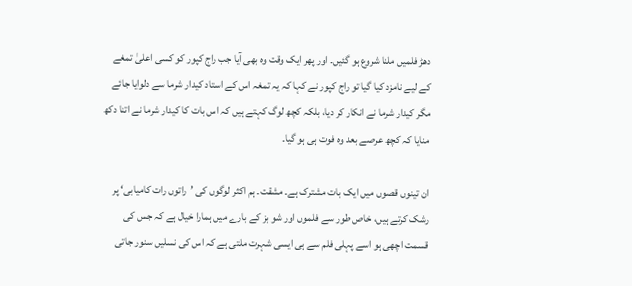دھڑ فلمیں ملنا شروع ہو گئیں۔ اور پھر ایک وقت وہ بھی آیا جب راج کپور کو کسی اعلیٰ تمغے کے لیے نامزد کیا گیا تو راج کپور نے کہا کہ یہ تمغہ اس کے استاد کیدار شرما سے دلوایا جائے مگر کیدار شرما نے انکار کر دیا، بلکہ کچھ لوگ کہتے ہیں کہ اس بات کا کیدار شرما نے اتنا دکھ منایا کہ کچھ عرصے بعد وہ فوت ہی ہو گیا۔

ان تینوں قصوں میں ایک بات مشترک ہے۔ مشقت۔ ہم اکثر لوگوں کی ’راتوں رات کامیابی‘ پر رشک کرتے ہیں، خاص طور سے فلموں اور شو بز کے بارے میں ہمارا خیال ہے کہ جس کی قسمت اچھی ہو اسے پہلی فلم سے ہی ایسی شہرت ملتی ہے کہ اس کی نسلیں سنور جاتی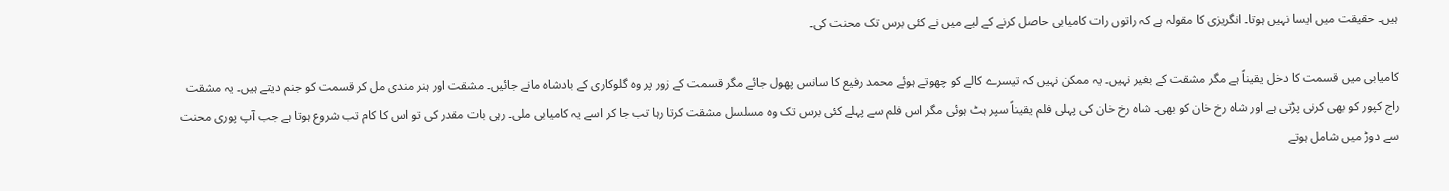ہیں۔ حقیقت میں ایسا نہیں ہوتا۔ انگریزی کا مقولہ ہے کہ راتوں رات کامیابی حاصل کرنے کے لیے میں نے کئی برس تک محنت کی۔

کامیابی میں قسمت کا دخل یقیناً ہے مگر مشقت کے بغیر نہیں۔ یہ ممکن نہیں کہ تیسرے کالے کو چھوتے ہوئے محمد رفیع کا سانس پھول جائے مگر قسمت کے زور پر وہ گلوکاری کے بادشاہ مانے جائیں۔ مشقت اور ہنر مندی مل کر قسمت کو جنم دیتے ہیں۔ یہ مشقت راج کپور کو بھی کرنی پڑتی ہے اور شاہ رخ خان کو بھی۔ شاہ رخ خان کی پہلی فلم یقیناً سپر ہٹ ہوئی مگر اس فلم سے پہلے کئی برس تک وہ مسلسل مشقت کرتا رہا تب جا کر اسے یہ کامیابی ملی۔ رہی بات مقدر کی تو اس کا کام تب شروع ہوتا ہے جب آپ پوری محنت سے دوڑ میں شامل ہوتے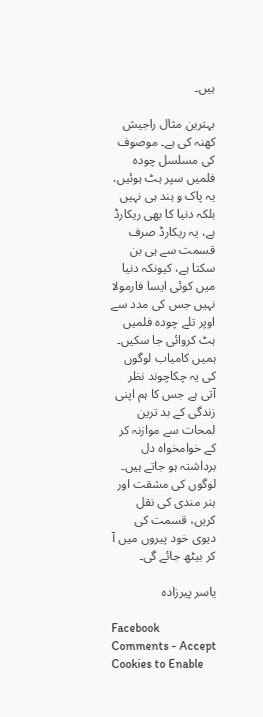ہیں۔

بہترین مثال راجیش کھنہ کی ہے۔ موصوف کی مسلسل چودہ فلمیں سپر ہٹ ہوئیں، یہ پاک و ہند ہی نہیں بلکہ دنیا کا بھی ریکارڈ ہے، یہ ریکارڈ صرف قسمت سے ہی بن سکتا ہے، کیونکہ دنیا میں کوئی ایسا فارمولا نہیں جس کی مدد سے اوپر تلے چودہ فلمیں ہٹ کروائی جا سکیں۔ ہمیں کامیاب لوگوں کی یہ چکاچوند نظر آتی ہے جس کا ہم اپنی زندگی کے بد ترین لمحات سے موازنہ کر کے خوامخواہ دل برداشتہ ہو جاتے ہیں۔ لوگوں کی مشقت اور ہنر مندی کی نقل کریں، قسمت کی دیوی خود پیروں میں آ کر بیٹھ جائے گی۔

یاسر پیرزادہ

Facebook Comments - Accept Cookies to Enable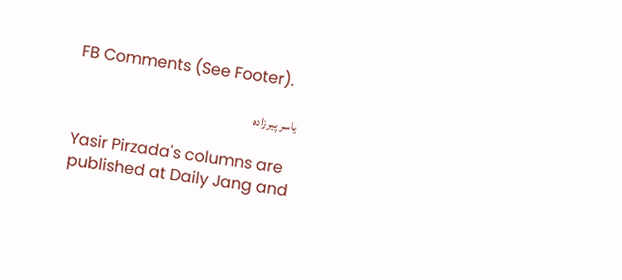FB Comments (See Footer).

یاسر پیرزادہ

Yasir Pirzada's columns are published at Daily Jang and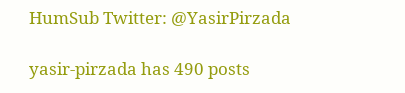HumSub Twitter: @YasirPirzada

yasir-pirzada has 490 posts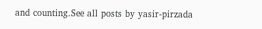and counting.See all posts by yasir-pirzada